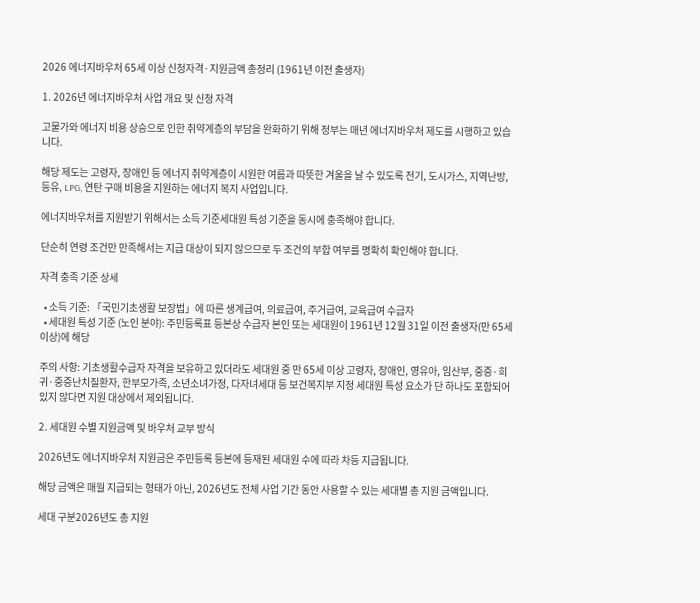2026 에너지바우처 65세 이상 신청자격·지원금액 총정리 (1961년 이전 출생자)

1. 2026년 에너지바우처 사업 개요 및 신청 자격

고물가와 에너지 비용 상승으로 인한 취약계층의 부담을 완화하기 위해 정부는 매년 에너지바우처 제도를 시행하고 있습니다.

해당 제도는 고령자, 장애인 등 에너지 취약계층이 시원한 여름과 따뜻한 겨울을 날 수 있도록 전기, 도시가스, 지역난방, 등유, LPG, 연탄 구매 비용을 지원하는 에너지 복지 사업입니다.

에너지바우처를 지원받기 위해서는 소득 기준세대원 특성 기준을 동시에 충족해야 합니다.

단순히 연령 조건만 만족해서는 지급 대상이 되지 않으므로 두 조건의 부합 여부를 명확히 확인해야 합니다.

자격 충족 기준 상세

  • 소득 기준: 「국민기초생활 보장법」에 따른 생계급여, 의료급여, 주거급여, 교육급여 수급자
  • 세대원 특성 기준 (노인 분야): 주민등록표 등본상 수급자 본인 또는 세대원이 1961년 12월 31일 이전 출생자(만 65세 이상)에 해당

주의 사항: 기초생활수급자 자격을 보유하고 있더라도 세대원 중 만 65세 이상 고령자, 장애인, 영유아, 임산부, 중증·희귀·중증난치질환자, 한부모가족, 소년소녀가정, 다자녀세대 등 보건복지부 지정 세대원 특성 요소가 단 하나도 포함되어 있지 않다면 지원 대상에서 제외됩니다.

2. 세대원 수별 지원금액 및 바우처 교부 방식

2026년도 에너지바우처 지원금은 주민등록 등본에 등재된 세대원 수에 따라 차등 지급됩니다.

해당 금액은 매월 지급되는 형태가 아닌, 2026년도 전체 사업 기간 동안 사용할 수 있는 세대별 총 지원 금액입니다.

세대 구분2026년도 총 지원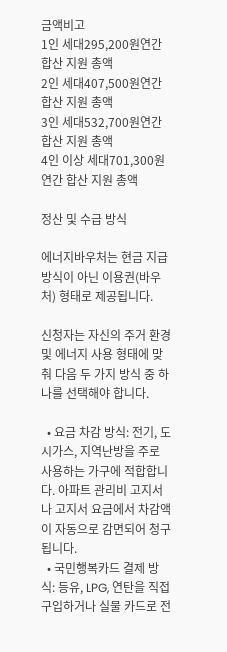금액비고
1인 세대295,200원연간 합산 지원 총액
2인 세대407,500원연간 합산 지원 총액
3인 세대532,700원연간 합산 지원 총액
4인 이상 세대701,300원연간 합산 지원 총액

정산 및 수급 방식

에너지바우처는 현금 지급 방식이 아닌 이용권(바우처) 형태로 제공됩니다.

신청자는 자신의 주거 환경 및 에너지 사용 형태에 맞춰 다음 두 가지 방식 중 하나를 선택해야 합니다.

  • 요금 차감 방식: 전기, 도시가스, 지역난방을 주로 사용하는 가구에 적합합니다. 아파트 관리비 고지서나 고지서 요금에서 차감액이 자동으로 감면되어 청구됩니다.
  • 국민행복카드 결제 방식: 등유, LPG, 연탄을 직접 구입하거나 실물 카드로 전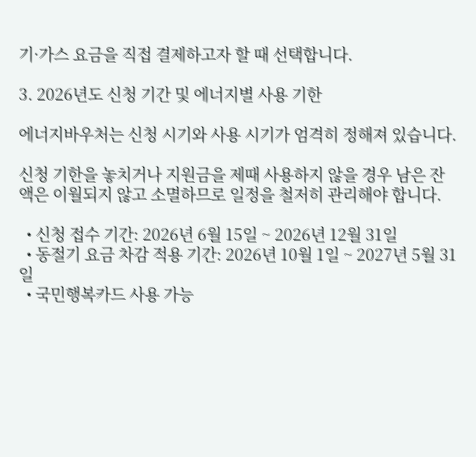기·가스 요금을 직접 결제하고자 할 때 선택합니다.

3. 2026년도 신청 기간 및 에너지별 사용 기한

에너지바우처는 신청 시기와 사용 시기가 엄격히 정해져 있습니다.

신청 기한을 놓치거나 지원금을 제때 사용하지 않을 경우 남은 잔액은 이월되지 않고 소멸하므로 일정을 철저히 관리해야 합니다.

  • 신청 접수 기간: 2026년 6월 15일 ~ 2026년 12월 31일
  • 동절기 요금 차감 적용 기간: 2026년 10월 1일 ~ 2027년 5월 31일
  • 국민행복카드 사용 가능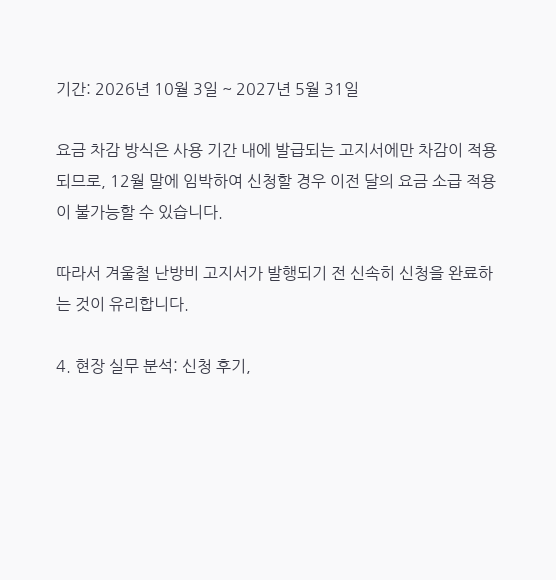기간: 2026년 10월 3일 ~ 2027년 5월 31일

요금 차감 방식은 사용 기간 내에 발급되는 고지서에만 차감이 적용되므로, 12월 말에 임박하여 신청할 경우 이전 달의 요금 소급 적용이 불가능할 수 있습니다.

따라서 겨울철 난방비 고지서가 발행되기 전 신속히 신청을 완료하는 것이 유리합니다.

4. 현장 실무 분석: 신청 후기,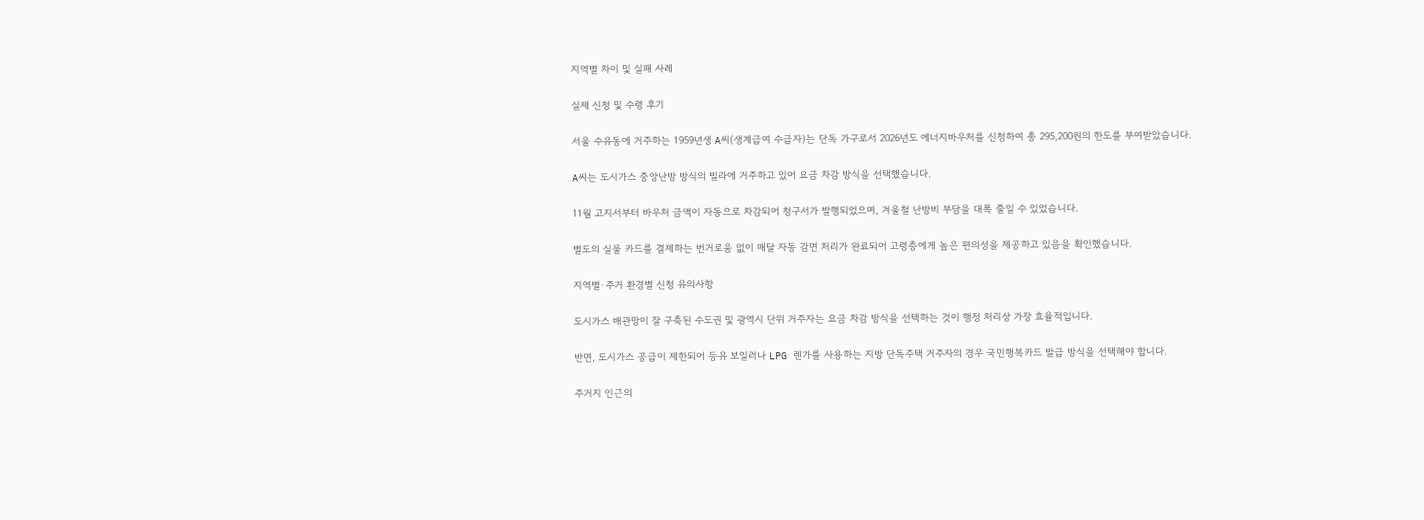지역별 차이 및 실패 사례

실제 신청 및 수령 후기

서울 수유동에 거주하는 1959년생 A씨(생계급여 수급자)는 단독 가구로서 2026년도 에너지바우처를 신청하여 총 295,200원의 한도를 부여받았습니다.

A씨는 도시가스 중앙난방 방식의 빌라에 거주하고 있어 요금 차감 방식을 선택했습니다.

11월 고지서부터 바우처 금액이 자동으로 차감되어 청구서가 발행되었으며, 겨울철 난방비 부담을 대폭 줄일 수 있었습니다.

별도의 실물 카드를 결제하는 번거로움 없이 매달 자동 감면 처리가 완료되어 고령층에게 높은 편의성을 제공하고 있음을 확인했습니다.

지역별·주거 환경별 신청 유의사항

도시가스 배관망이 잘 구축된 수도권 및 광역시 단위 거주자는 요금 차감 방식을 선택하는 것이 행정 처리상 가장 효율적입니다.

반면, 도시가스 공급이 제한되어 등유 보일러나 LPG 렌가를 사용하는 지방 단독주택 거주자의 경우 국민행복카드 발급 방식을 선택해야 합니다.

주거지 인근의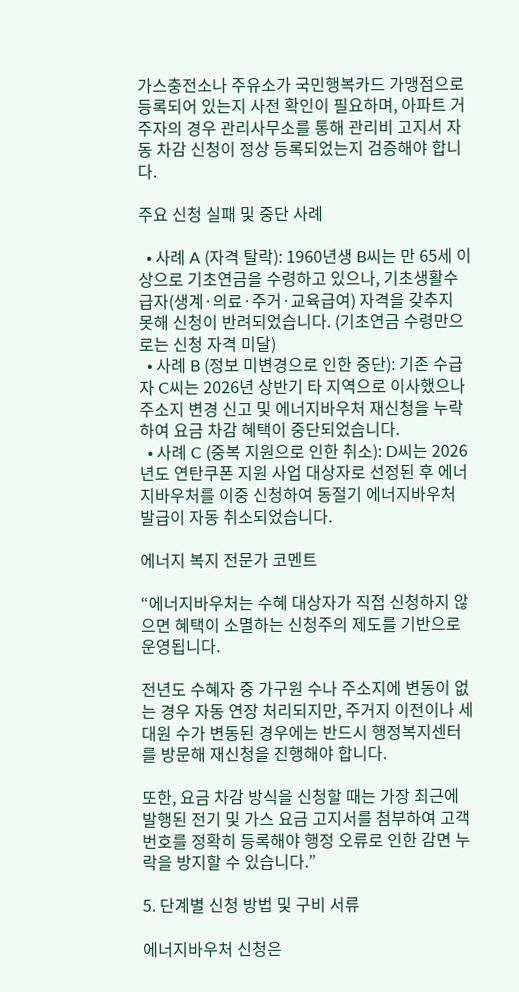가스충전소나 주유소가 국민행복카드 가맹점으로 등록되어 있는지 사전 확인이 필요하며, 아파트 거주자의 경우 관리사무소를 통해 관리비 고지서 자동 차감 신청이 정상 등록되었는지 검증해야 합니다.

주요 신청 실패 및 중단 사례

  • 사례 A (자격 탈락): 1960년생 B씨는 만 65세 이상으로 기초연금을 수령하고 있으나, 기초생활수급자(생계·의료·주거·교육급여) 자격을 갖추지 못해 신청이 반려되었습니다. (기초연금 수령만으로는 신청 자격 미달)
  • 사례 B (정보 미변경으로 인한 중단): 기존 수급자 C씨는 2026년 상반기 타 지역으로 이사했으나 주소지 변경 신고 및 에너지바우처 재신청을 누락하여 요금 차감 혜택이 중단되었습니다.
  • 사례 C (중복 지원으로 인한 취소): D씨는 2026년도 연탄쿠폰 지원 사업 대상자로 선정된 후 에너지바우처를 이중 신청하여 동절기 에너지바우처 발급이 자동 취소되었습니다.

에너지 복지 전문가 코멘트

“에너지바우처는 수혜 대상자가 직접 신청하지 않으면 혜택이 소멸하는 신청주의 제도를 기반으로 운영됩니다.

전년도 수혜자 중 가구원 수나 주소지에 변동이 없는 경우 자동 연장 처리되지만, 주거지 이전이나 세대원 수가 변동된 경우에는 반드시 행정복지센터를 방문해 재신청을 진행해야 합니다.

또한, 요금 차감 방식을 신청할 때는 가장 최근에 발행된 전기 및 가스 요금 고지서를 첨부하여 고객번호를 정확히 등록해야 행정 오류로 인한 감면 누락을 방지할 수 있습니다.”

5. 단계별 신청 방법 및 구비 서류

에너지바우처 신청은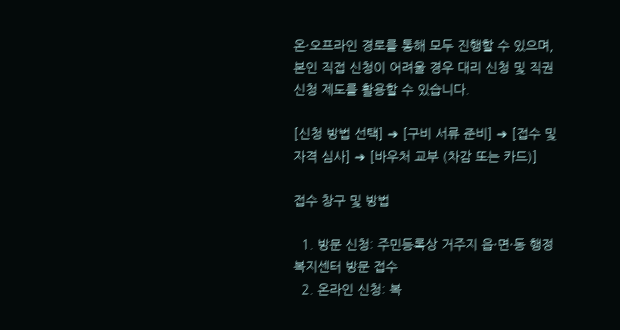온·오프라인 경로를 통해 모두 진행할 수 있으며, 본인 직접 신청이 어려울 경우 대리 신청 및 직권 신청 제도를 활용할 수 있습니다.

[신청 방법 선택] ➔ [구비 서류 준비] ➔ [접수 및 자격 심사] ➔ [바우처 교부 (차감 또는 카드)]

접수 창구 및 방법

  1. 방문 신청: 주민등록상 거주지 읍·면·동 행정복지센터 방문 접수
  2. 온라인 신청: 복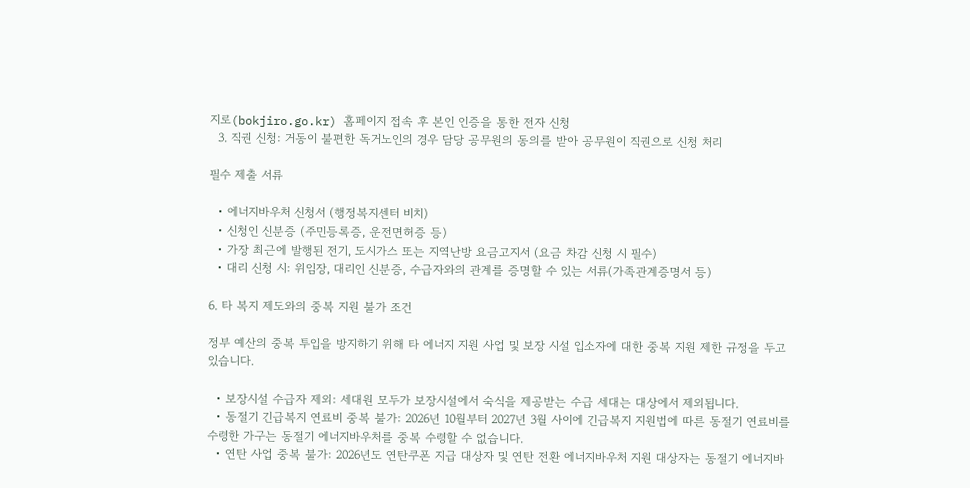지로(bokjiro.go.kr) 홈페이지 접속 후 본인 인증을 통한 전자 신청
  3. 직권 신청: 거동이 불편한 독거노인의 경우 담당 공무원의 동의를 받아 공무원이 직권으로 신청 처리

필수 제출 서류

  • 에너지바우처 신청서 (행정복지센터 비치)
  • 신청인 신분증 (주민등록증, 운전면허증 등)
  • 가장 최근에 발행된 전기, 도시가스 또는 지역난방 요금고지서 (요금 차감 신청 시 필수)
  • 대리 신청 시: 위임장, 대리인 신분증, 수급자와의 관계를 증명할 수 있는 서류(가족관계증명서 등)

6. 타 복지 제도와의 중복 지원 불가 조건

정부 예산의 중복 투입을 방지하기 위해 타 에너지 지원 사업 및 보장 시설 입소자에 대한 중복 지원 제한 규정을 두고 있습니다.

  • 보장시설 수급자 제외: 세대원 모두가 보장시설에서 숙식을 제공받는 수급 세대는 대상에서 제외됩니다.
  • 동절기 긴급복지 연료비 중복 불가: 2026년 10월부터 2027년 3월 사이에 긴급복지 지원법에 따른 동절기 연료비를 수령한 가구는 동절기 에너지바우처를 중복 수령할 수 없습니다.
  • 연탄 사업 중복 불가: 2026년도 연탄쿠폰 지급 대상자 및 연탄 전환 에너지바우처 지원 대상자는 동절기 에너지바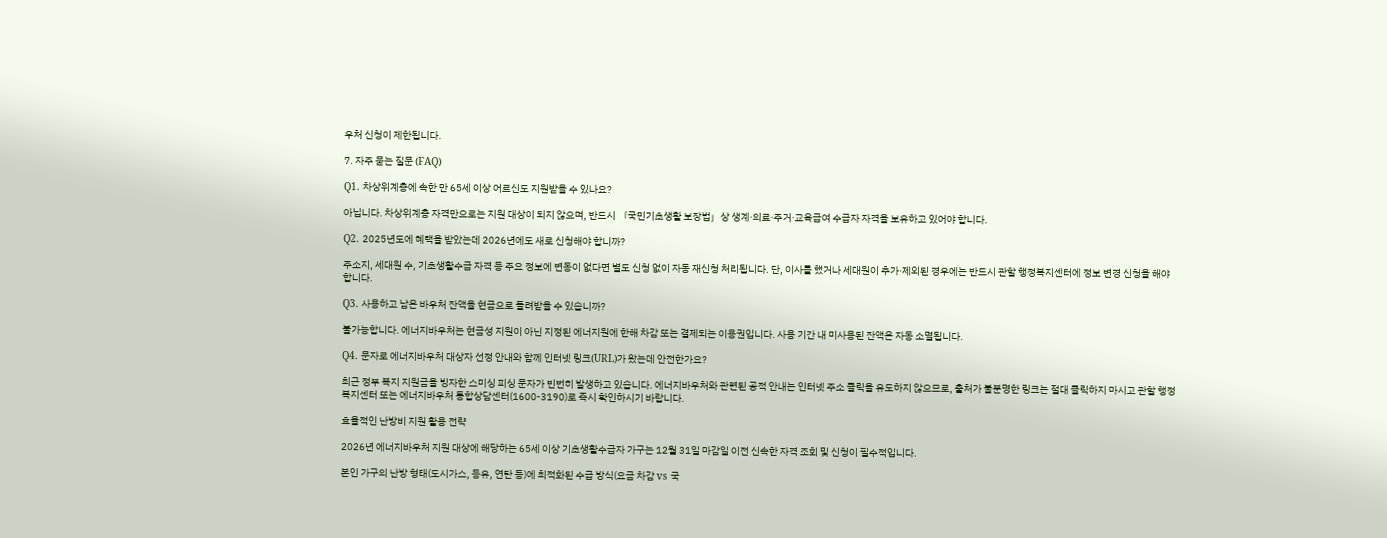우처 신청이 제한됩니다.

7. 자주 묻는 질문 (FAQ)

Q1. 차상위계층에 속한 만 65세 이상 어르신도 지원받을 수 있나요?

아닙니다. 차상위계층 자격만으로는 지원 대상이 되지 않으며, 반드시 「국민기초생활 보장법」상 생계·의료·주거·교육급여 수급자 자격을 보유하고 있어야 합니다.

Q2. 2025년도에 혜택을 받았는데 2026년에도 새로 신청해야 합니까?

주소지, 세대원 수, 기초생활수급 자격 등 주요 정보에 변동이 없다면 별도 신청 없이 자동 재신청 처리됩니다. 단, 이사를 했거나 세대원이 추가·제외된 경우에는 반드시 관할 행정복지센터에 정보 변경 신청을 해야 합니다.

Q3. 사용하고 남은 바우처 잔액을 현금으로 돌려받을 수 있습니까?

불가능합니다. 에너지바우처는 현금성 지원이 아닌 지정된 에너지원에 한해 차감 또는 결제되는 이용권입니다. 사용 기간 내 미사용된 잔액은 자동 소멸됩니다.

Q4. 문자로 에너지바우처 대상자 선정 안내와 함께 인터넷 링크(URL)가 왔는데 안전한가요?

최근 정부 복지 지원금을 빙자한 스미싱 피싱 문자가 빈번히 발생하고 있습니다. 에너지바우처와 관련된 공적 안내는 인터넷 주소 클릭을 유도하지 않으므로, 출처가 불분명한 링크는 절대 클릭하지 마시고 관할 행정복지센터 또는 에너지바우처 통합상담센터(1600-3190)로 즉시 확인하시기 바랍니다.

효율적인 난방비 지원 활용 전략

2026년 에너지바우처 지원 대상에 해당하는 65세 이상 기초생활수급자 가구는 12월 31일 마감일 이전 신속한 자격 조회 및 신청이 필수적입니다.

본인 가구의 난방 형태(도시가스, 등유, 연탄 등)에 최적화된 수급 방식(요금 차감 vs 국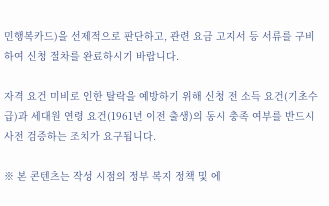민행복카드)을 선제적으로 판단하고, 관련 요금 고지서 등 서류를 구비하여 신청 절차를 완료하시기 바랍니다.

자격 요건 미비로 인한 탈락을 예방하기 위해 신청 전 소득 요건(기초수급)과 세대원 연령 요건(1961년 이전 출생)의 동시 충족 여부를 반드시 사전 검증하는 조치가 요구됩니다.

※ 본 콘텐츠는 작성 시점의 정부 복지 정책 및 에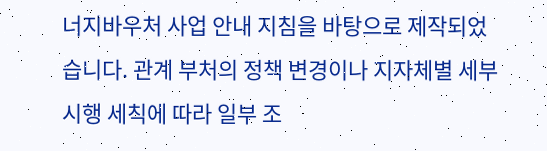너지바우처 사업 안내 지침을 바탕으로 제작되었습니다. 관계 부처의 정책 변경이나 지자체별 세부 시행 세칙에 따라 일부 조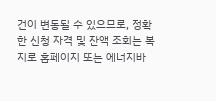건이 변동될 수 있으므로, 정확한 신청 자격 및 잔액 조회는 복지로 홈페이지 또는 에너지바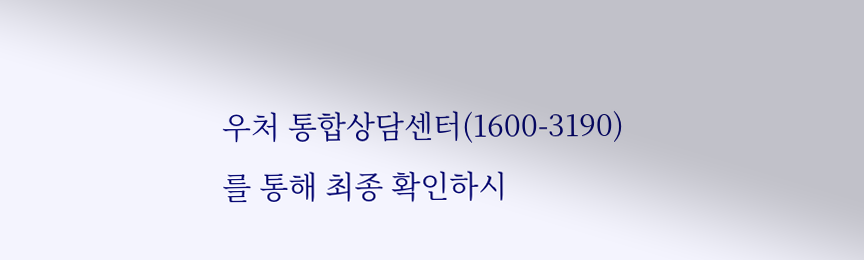우처 통합상담센터(1600-3190)를 통해 최종 확인하시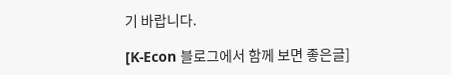기 바랍니다.

[K-Econ 블로그에서 함께 보면 좋은글]